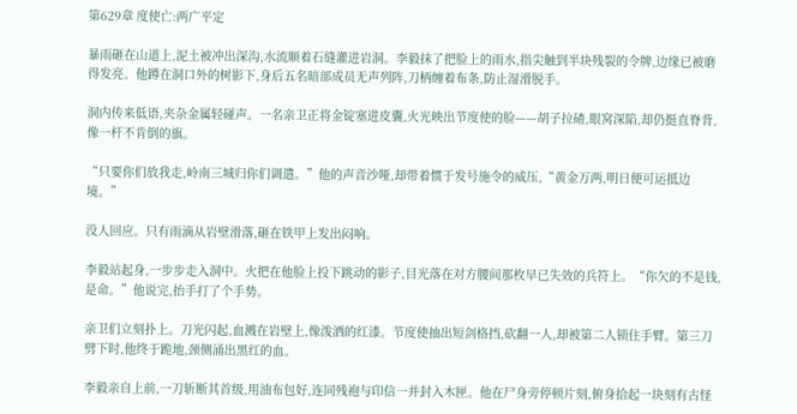第629章 度使亡:两广平定

暴雨砸在山道上,泥土被冲出深沟,水流顺着石缝灌进岩洞。李毅抹了把脸上的雨水,指尖触到半块残裂的令牌,边缘已被磨得发亮。他蹲在洞口外的树影下,身后五名暗部成员无声列阵,刀柄缠着布条,防止湿滑脱手。

洞内传来低语,夹杂金属轻碰声。一名亲卫正将金锭塞进皮囊,火光映出节度使的脸——胡子拉碴,眼窝深陷,却仍挺直脊背,像一杆不肯倒的旗。

“只要你们放我走,岭南三城归你们调遣。”他的声音沙哑,却带着惯于发号施令的威压,“黄金万两,明日便可运抵边境。”

没人回应。只有雨滴从岩壁滑落,砸在铁甲上发出闷响。

李毅站起身,一步步走入洞中。火把在他脸上投下跳动的影子,目光落在对方腰间那枚早已失效的兵符上。“你欠的不是钱,是命。”他说完,抬手打了个手势。

亲卫们立刻扑上。刀光闪起,血溅在岩壁上,像泼洒的红漆。节度使抽出短剑格挡,砍翻一人,却被第二人锁住手臂。第三刀劈下时,他终于跪地,颈侧涌出黑红的血。

李毅亲自上前,一刀斩断其首级,用油布包好,连同残袍与印信一并封入木匣。他在尸身旁停顿片刻,俯身拾起一块刻有古怪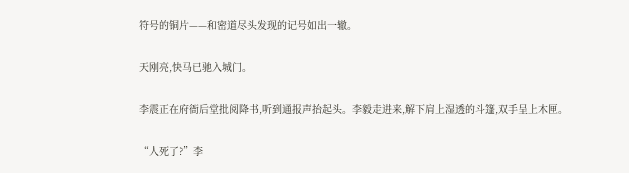符号的铜片——和密道尽头发现的记号如出一辙。

天刚亮,快马已驰入城门。

李震正在府衙后堂批阅降书,听到通报声抬起头。李毅走进来,解下肩上湿透的斗篷,双手呈上木匣。

“人死了?”李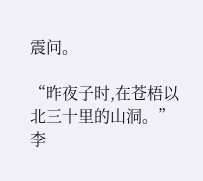震问。

“昨夜子时,在苍梧以北三十里的山洞。”李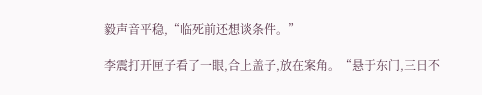毅声音平稳,“临死前还想谈条件。”

李震打开匣子看了一眼,合上盖子,放在案角。“悬于东门,三日不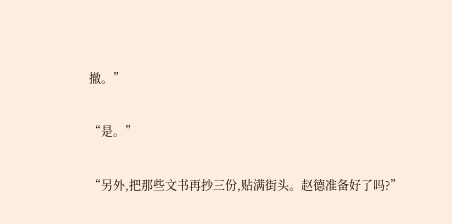撤。”

“是。”

“另外,把那些文书再抄三份,贴满街头。赵德准备好了吗?”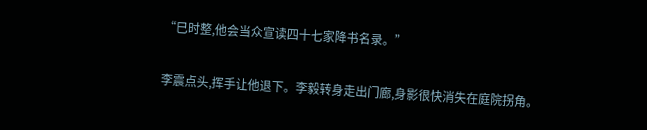“巳时整,他会当众宣读四十七家降书名录。”

李震点头,挥手让他退下。李毅转身走出门廊,身影很快消失在庭院拐角。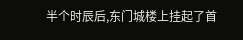半个时辰后,东门城楼上挂起了首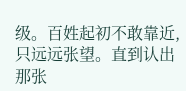级。百姓起初不敢靠近,只远远张望。直到认出那张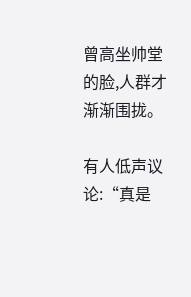曾高坐帅堂的脸,人群才渐渐围拢。

有人低声议论:“真是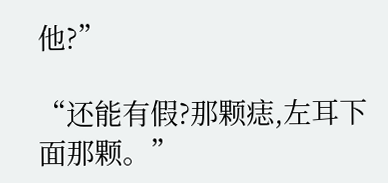他?”

“还能有假?那颗痣,左耳下面那颗。”